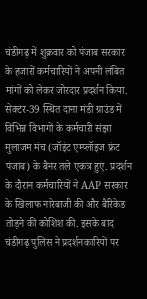चंडीगढ़ में शुक्रवार को पंजाब सरकार के हजारों कर्मचारियों ने अपनी लंबित मांगों को लेकर जोरदार प्रदर्शन किया. सेक्टर-39 स्थित दाना मंडी ग्राउंड में विभिन्न विभागों के कर्मचारी संझा मुलाजम मंच (जॉइंट एम्प्लॉइज फ्रंट पंजाब) के बैनर तले एकत्र हुए. प्रदर्शन के दौरान कर्मचारियों ने AAP सरकार के खिलाफ नारेबाजी की और बैरिकेड तोड़ने की कोशिश की. इसके बाद चंडीगढ़ पुलिस ने प्रदर्शनकारियों पर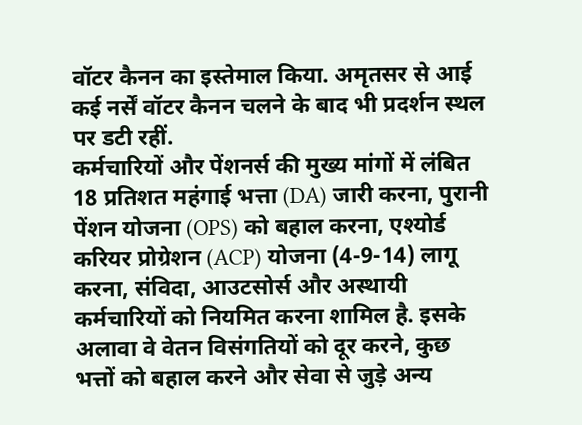वॉटर कैनन का इस्तेमाल किया. अमृतसर से आई कई नर्सें वॉटर कैनन चलने के बाद भी प्रदर्शन स्थल पर डटी रहीं.
कर्मचारियों और पेंशनर्स की मुख्य मांगों में लंबित 18 प्रतिशत महंगाई भत्ता (DA) जारी करना, पुरानी पेंशन योजना (OPS) को बहाल करना, एश्योर्ड करियर प्रोग्रेशन (ACP) योजना (4-9-14) लागू करना, संविदा, आउटसोर्स और अस्थायी कर्मचारियों को नियमित करना शामिल है. इसके अलावा वे वेतन विसंगतियों को दूर करने, कुछ भत्तों को बहाल करने और सेवा से जुड़े अन्य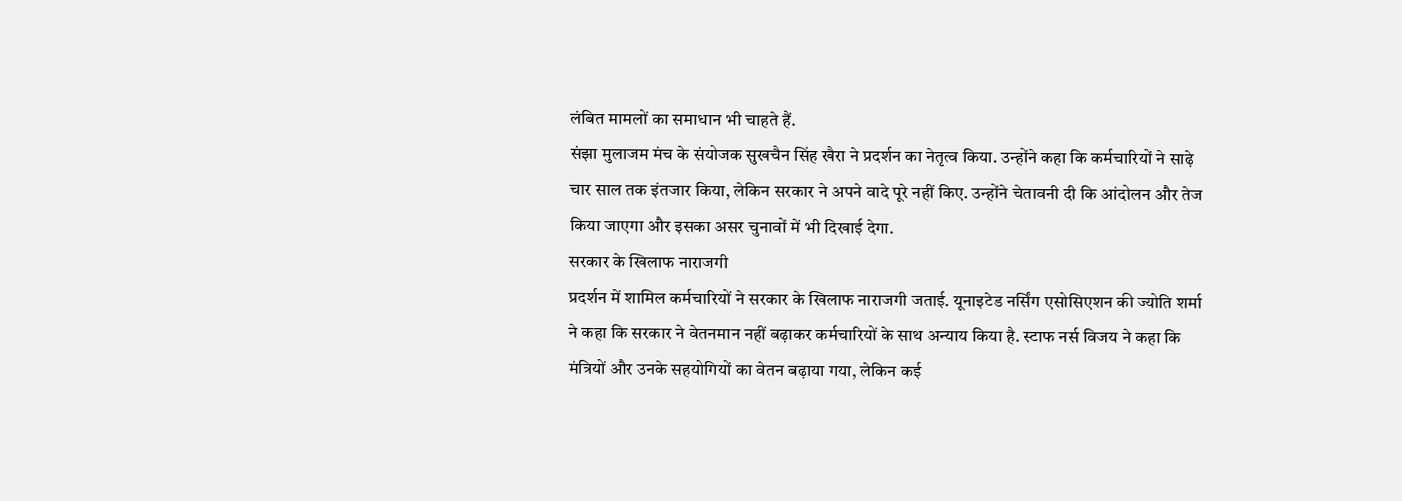लंबित मामलों का समाधान भी चाहते हैं.
संझा मुलाजम मंच के संयोजक सुखचैन सिंह खैरा ने प्रदर्शन का नेतृत्व किया. उन्होंने कहा कि कर्मचारियों ने साढ़े चार साल तक इंतजार किया, लेकिन सरकार ने अपने वादे पूरे नहीं किए. उन्होंने चेतावनी दी कि आंदोलन और तेज किया जाएगा और इसका असर चुनावों में भी दिखाई देगा.
सरकार के खिलाफ नाराजगी
प्रदर्शन में शामिल कर्मचारियों ने सरकार के खिलाफ नाराजगी जताई. यूनाइटेड नर्सिंग एसोसिएशन की ज्योति शर्मा ने कहा कि सरकार ने वेतनमान नहीं बढ़ाकर कर्मचारियों के साथ अन्याय किया है. स्टाफ नर्स विजय ने कहा कि मंत्रियों और उनके सहयोगियों का वेतन बढ़ाया गया, लेकिन कई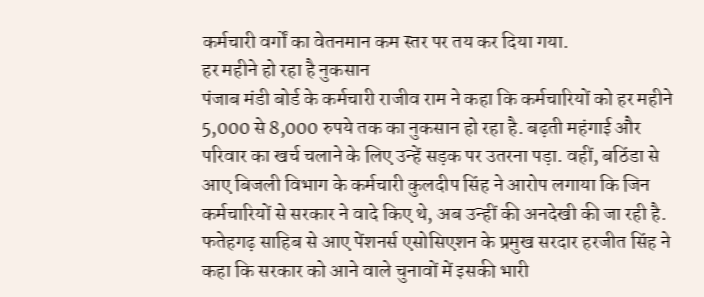कर्मचारी वर्गों का वेतनमान कम स्तर पर तय कर दिया गया.
हर महीने हो रहा है नुकसान
पंजाब मंडी बोर्ड के कर्मचारी राजीव राम ने कहा कि कर्मचारियों को हर महीने 5,000 से 8,000 रुपये तक का नुकसान हो रहा है. बढ़ती महंगाई और परिवार का खर्च चलाने के लिए उन्हें सड़क पर उतरना पड़ा. वहीं, बठिंडा से आए बिजली विभाग के कर्मचारी कुलदीप सिंह ने आरोप लगाया कि जिन कर्मचारियों से सरकार ने वादे किए थे, अब उन्हीं की अनदेखी की जा रही है.
फतेहगढ़ साहिब से आए पेंशनर्स एसोसिएशन के प्रमुख सरदार हरजीत सिंह ने कहा कि सरकार को आने वाले चुनावों में इसकी भारी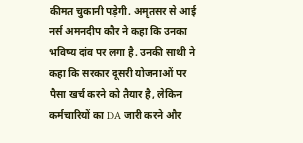कीमत चुकानी पड़ेगी. अमृतसर से आई नर्स अमनदीप कौर ने कहा कि उनका भविष्य दांव पर लगा है. उनकी साथी ने कहा कि सरकार दूसरी योजनाओं पर पैसा खर्च करने को तैयार है, लेकिन कर्मचारियों का DA जारी करने और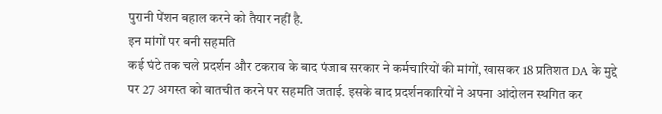पुरानी पेंशन बहाल करने को तैयार नहीं है.
इन मांगों पर बनी सहमति
कई घंटे तक चले प्रदर्शन और टकराव के बाद पंजाब सरकार ने कर्मचारियों की मांगों, खासकर 18 प्रतिशत DA के मुद्दे पर 27 अगस्त को बातचीत करने पर सहमति जताई. इसके बाद प्रदर्शनकारियों ने अपना आंदोलन स्थगित कर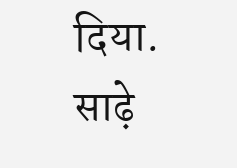दिया. साढ़े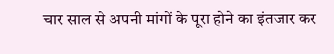चार साल से अपनी मांगों के पूरा होने का इंतजार कर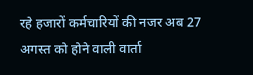रहे हजारों कर्मचारियों की नजर अब 27 अगस्त को होने वाली वार्ता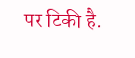पर टिकी है.